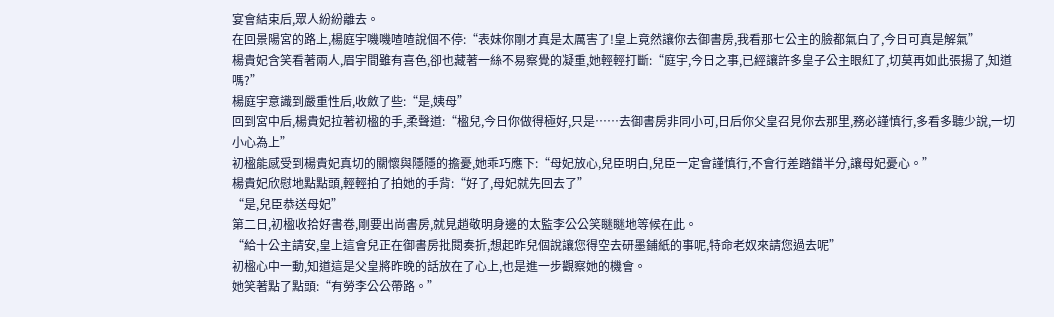宴會結束后,眾人紛紛離去。
在回景陽宮的路上,楊庭宇嘰嘰喳喳說個不停:“表妹你剛才真是太厲害了!皇上竟然讓你去御書房,我看那七公主的臉都氣白了,今日可真是解氣”
楊貴妃含笑看著兩人,眉宇間雖有喜色,卻也藏著一絲不易察覺的凝重,她輕輕打斷:“庭宇,今日之事,已經讓許多皇子公主眼紅了,切莫再如此張揚了,知道嗎?”
楊庭宇意識到嚴重性后,收斂了些:“是,姨母”
回到宮中后,楊貴妃拉著初楹的手,柔聲道:“楹兒,今日你做得極好,只是……去御書房非同小可,日后你父皇召見你去那里,務必謹慎行,多看多聽少說,一切小心為上”
初楹能感受到楊貴妃真切的關懷與隱隱的擔憂,她乖巧應下:“母妃放心,兒臣明白,兒臣一定會謹慎行,不會行差踏錯半分,讓母妃憂心。”
楊貴妃欣慰地點點頭,輕輕拍了拍她的手背:“好了,母妃就先回去了”
“是,兒臣恭送母妃”
第二日,初楹收拾好書卷,剛要出尚書房,就見趙敬明身邊的太監李公公笑瞇瞇地等候在此。
“給十公主請安,皇上這會兒正在御書房批閱奏折,想起昨兒個說讓您得空去研墨鋪紙的事呢,特命老奴來請您過去呢”
初楹心中一動,知道這是父皇將昨晚的話放在了心上,也是進一步觀察她的機會。
她笑著點了點頭:“有勞李公公帶路。”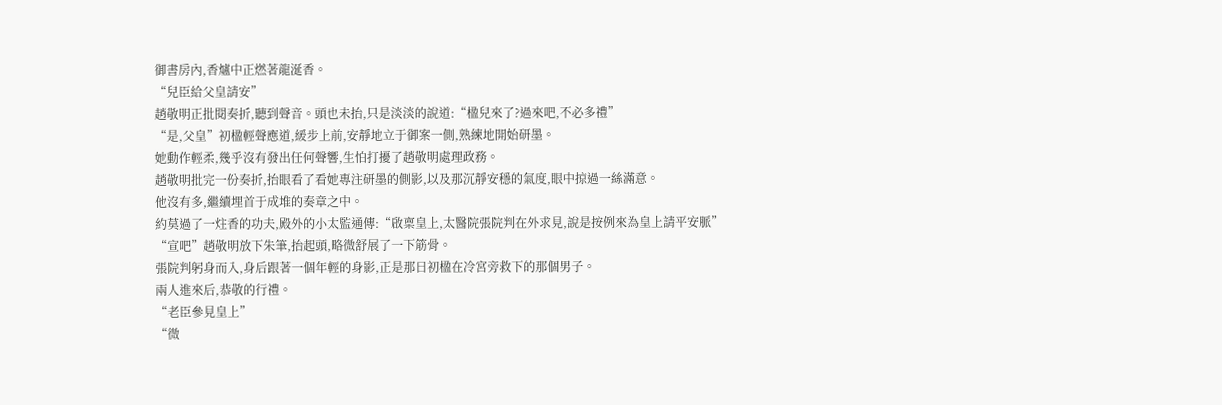御書房內,香爐中正燃著龍涎香。
“兒臣給父皇請安”
趙敬明正批閱奏折,聽到聲音。頭也未抬,只是淡淡的說道:“楹兒來了?過來吧,不必多禮”
“是,父皇”初楹輕聲應道,緩步上前,安靜地立于御案一側,熟練地開始研墨。
她動作輕柔,幾乎沒有發出任何聲響,生怕打擾了趙敬明處理政務。
趙敬明批完一份奏折,抬眼看了看她專注研墨的側影,以及那沉靜安穩的氣度,眼中掠過一絲滿意。
他沒有多,繼續埋首于成堆的奏章之中。
約莫過了一炷香的功夫,殿外的小太監通傳:“啟稟皇上,太醫院張院判在外求見,說是按例來為皇上請平安脈”
“宣吧”趙敬明放下朱筆,抬起頭,略微舒展了一下筋骨。
張院判躬身而入,身后跟著一個年輕的身影,正是那日初楹在冷宮旁救下的那個男子。
兩人進來后,恭敬的行禮。
“老臣參見皇上”
“微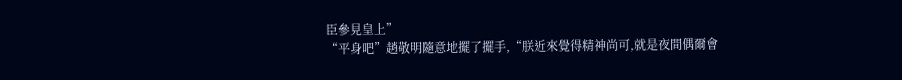臣參見皇上”
“平身吧”趙敬明隨意地擺了擺手,“朕近來覺得精神尚可,就是夜間偶爾會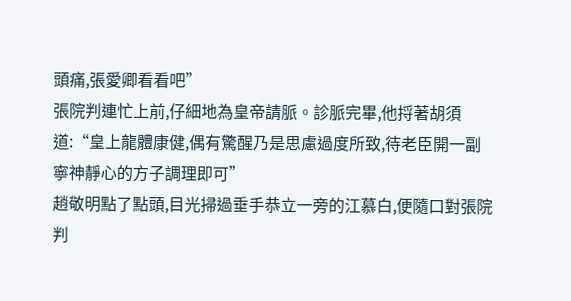頭痛,張愛卿看看吧”
張院判連忙上前,仔細地為皇帝請脈。診脈完畢,他捋著胡須道:“皇上龍體康健,偶有驚醒乃是思慮過度所致,待老臣開一副寧神靜心的方子調理即可”
趙敬明點了點頭,目光掃過垂手恭立一旁的江慕白,便隨口對張院判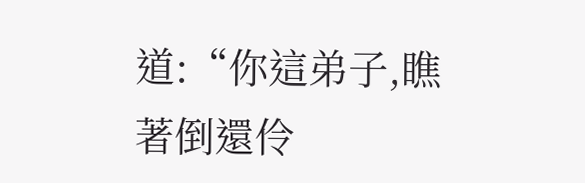道:“你這弟子,瞧著倒還伶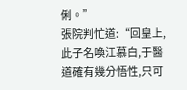俐。”
張院判忙道:“回皇上,此子名喚江慕白,于醫道確有幾分悟性,只可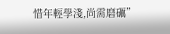惜年輕學淺,尚需磨礪”